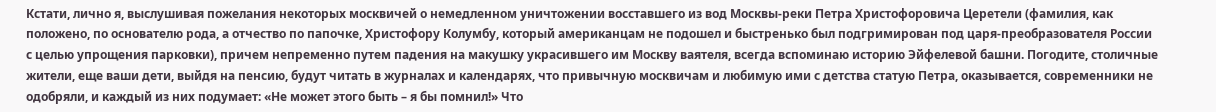Кстати, лично я, выслушивая пожелания некоторых москвичей о немедленном уничтожении восставшего из вод Москвы-реки Петра Христофоровича Церетели (фамилия, как положено, по основателю рода, а отчество по папочке, Христофору Колумбу, который американцам не подошел и быстренько был подгримирован под царя-преобразователя России с целью упрощения парковки), причем непременно путем падения на макушку украсившего им Москву ваятеля, всегда вспоминаю историю Эйфелевой башни. Погодите, столичные жители, еще ваши дети, выйдя на пенсию, будут читать в журналах и календарях, что привычную москвичам и любимую ими с детства статую Петра, оказывается, современники не одобряли, и каждый из них подумает: «Не может этого быть – я бы помнил!» Что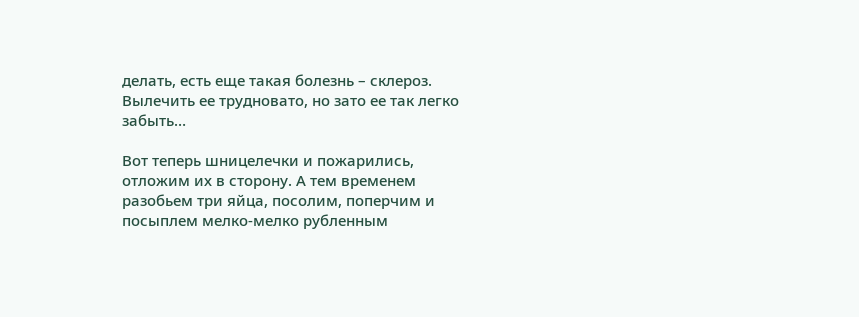делать, есть еще такая болезнь – склероз. Вылечить ее трудновато, но зато ее так легко забыть…

Вот теперь шницелечки и пожарились, отложим их в сторону. А тем временем разобьем три яйца, посолим, поперчим и посыплем мелко-мелко рубленным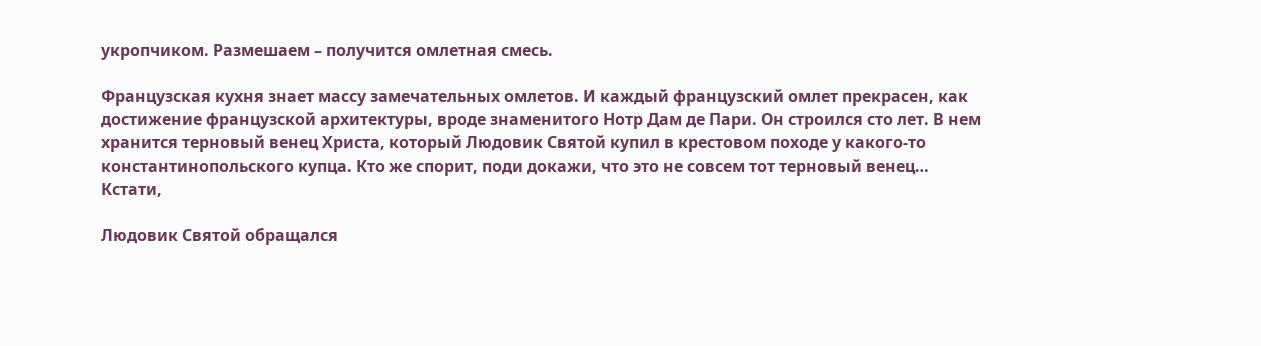укропчиком. Размешаем – получится омлетная смесь.

Французская кухня знает массу замечательных омлетов. И каждый французский омлет прекрасен, как достижение французской архитектуры, вроде знаменитого Нотр Дам де Пари. Он строился сто лет. В нем хранится терновый венец Христа, который Людовик Святой купил в крестовом походе у какого-то константинопольского купца. Кто же спорит, поди докажи, что это не совсем тот терновый венец… Кстати,

Людовик Святой обращался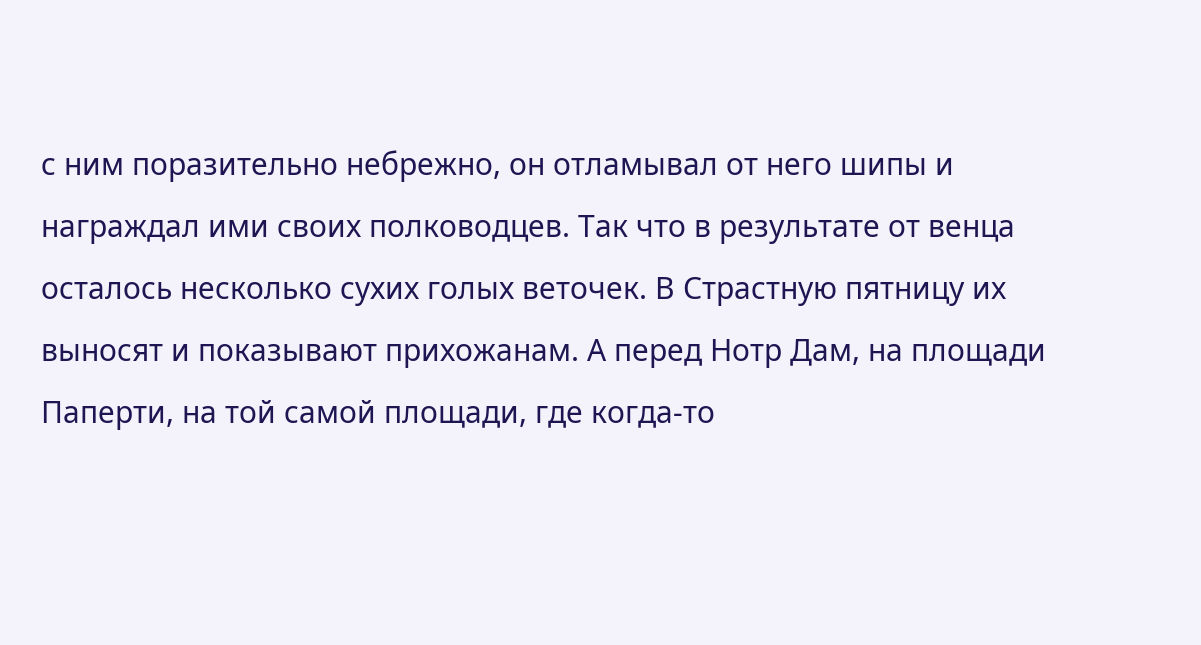с ним поразительно небрежно, он отламывал от него шипы и награждал ими своих полководцев. Так что в результате от венца осталось несколько сухих голых веточек. В Страстную пятницу их выносят и показывают прихожанам. А перед Нотр Дам, на площади Паперти, на той самой площади, где когда-то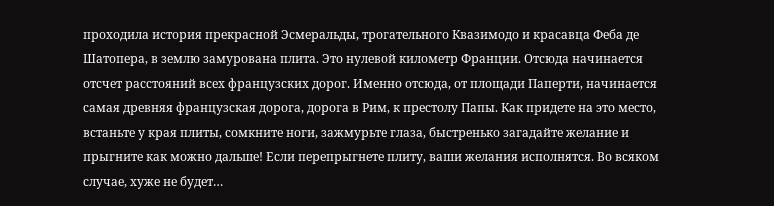проходила история прекрасной Эсмеральды, трогательного Квазимодо и красавца Феба де Шатопера, в землю замурована плита. Это нулевой километр Франции. Отсюда начинается отсчет расстояний всех французских дорог. Именно отсюда, от площади Паперти, начинается самая древняя французская дорога, дорога в Рим, к престолу Папы. Как придете на это место, встаньте у края плиты, сомкните ноги, зажмурьте глаза, быстренько загадайте желание и прыгните как можно дальше! Если перепрыгнете плиту, ваши желания исполнятся. Во всяком случае, хуже не будет…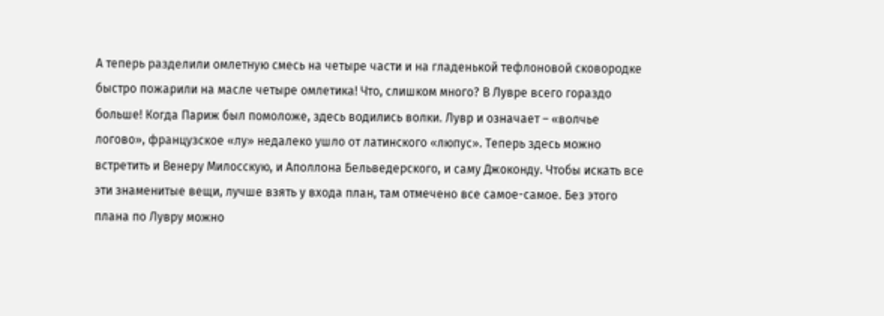А теперь разделили омлетную смесь на четыре части и на гладенькой тефлоновой сковородке быстро пожарили на масле четыре омлетика! Что, слишком много? В Лувре всего гораздо больше! Когда Париж был помоложе, здесь водились волки. Лувр и означает – «волчье логово», французское «лу» недалеко ушло от латинского «люпус». Теперь здесь можно встретить и Венеру Милосскую, и Аполлона Бельведерского, и саму Джоконду. Чтобы искать все эти знаменитые вещи, лучше взять у входа план, там отмечено все самое-самое. Без этого плана по Лувру можно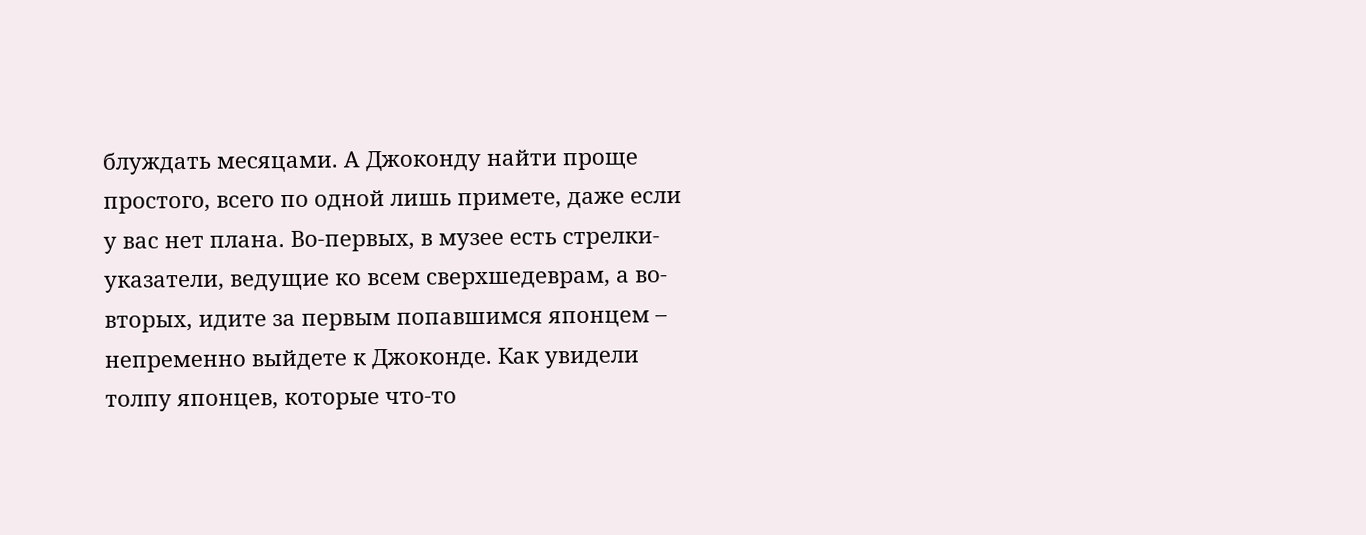блуждать месяцами. А Джоконду найти проще простого, всего по одной лишь примете, даже если у вас нет плана. Во-первых, в музее есть стрелки-указатели, ведущие ко всем сверхшедеврам, а во-вторых, идите за первым попавшимся японцем – непременно выйдете к Джоконде. Как увидели толпу японцев, которые что-то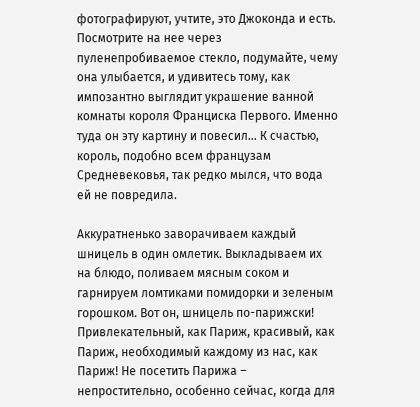фотографируют, учтите, это Джоконда и есть. Посмотрите на нее через пуленепробиваемое стекло, подумайте, чему она улыбается, и удивитесь тому, как импозантно выглядит украшение ванной комнаты короля Франциска Первого. Именно туда он эту картину и повесил… К счастью, король, подобно всем французам Средневековья, так редко мылся, что вода ей не повредила.

Аккуратненько заворачиваем каждый шницель в один омлетик. Выкладываем их на блюдо, поливаем мясным соком и гарнируем ломтиками помидорки и зеленым горошком. Вот он, шницель по-парижски! Привлекательный, как Париж, красивый, как Париж, необходимый каждому из нас, как Париж! Не посетить Парижа – непростительно, особенно сейчас, когда для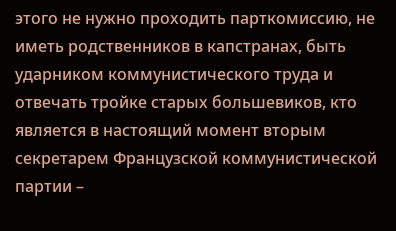этого не нужно проходить парткомиссию, не иметь родственников в капстранах, быть ударником коммунистического труда и отвечать тройке старых большевиков, кто является в настоящий момент вторым секретарем Французской коммунистической партии –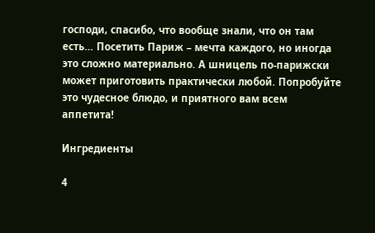господи, спасибо, что вообще знали, что он там есть… Посетить Париж – мечта каждого, но иногда это сложно материально. А шницель по-парижски может приготовить практически любой. Попробуйте это чудесное блюдо, и приятного вам всем аппетита!

Ингредиенты

4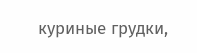куриные грудки,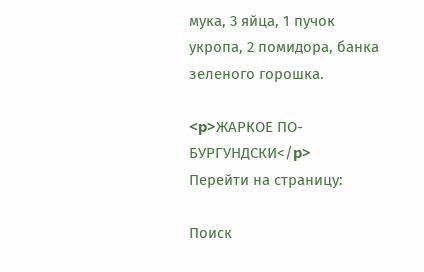мука, 3 яйца, 1 пучок укропа, 2 помидора, банка зеленого горошка.

<p>ЖАРКОЕ ПО-БУРГУНДСКИ</p>
Перейти на страницу:

Поиск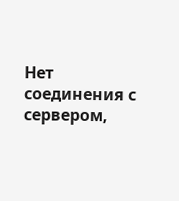Нет соединения с сервером,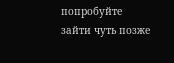попробуйте зайти чуть позже